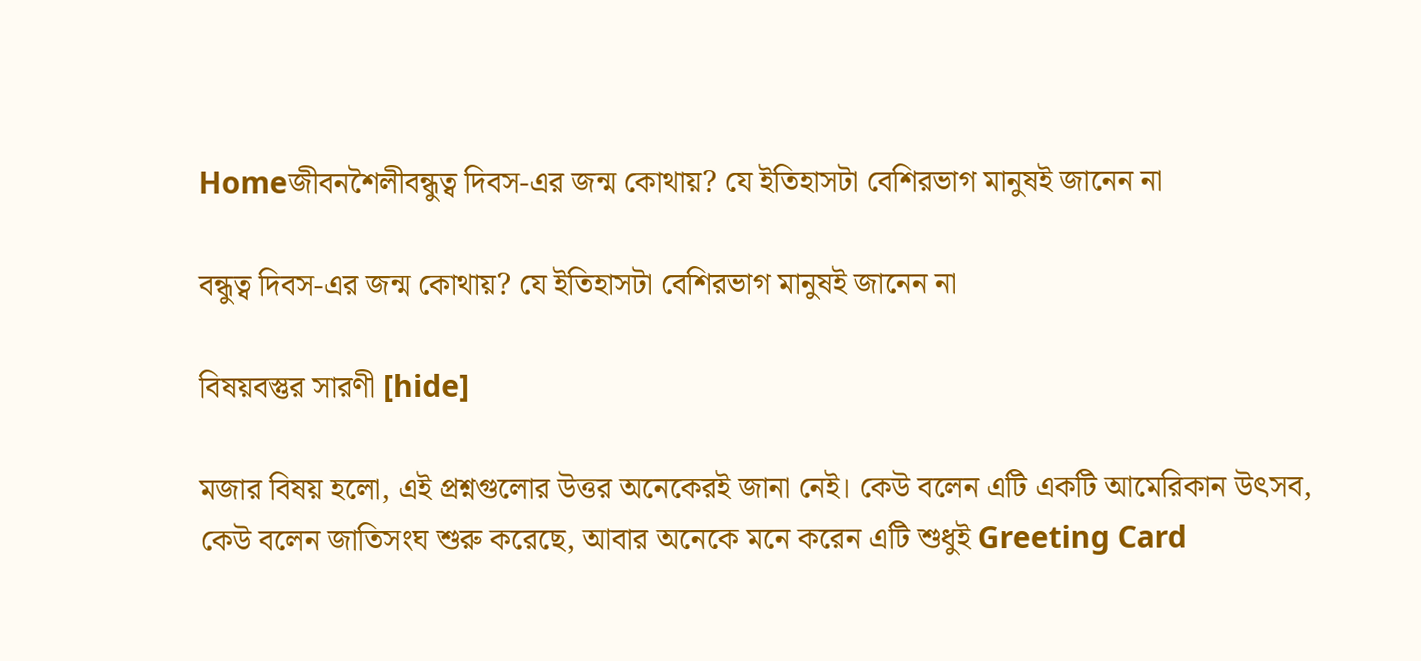Homeজীবনশৈলীবন্ধুত্ব দিবস-এর জন্ম কোথায়? যে ইতিহাসটা বেশিরভাগ মানুষই জানেন না

বন্ধুত্ব দিবস-এর জন্ম কোথায়? যে ইতিহাসটা বেশিরভাগ মানুষই জানেন না

বিষয়বস্তুর সারণী [hide]

মজার বিষয় হলো, এই প্রশ্নগুলোর উত্তর অনেকেরই জানা নেই। কেউ বলেন এটি একটি আমেরিকান উৎসব, কেউ বলেন জাতিসংঘ শুরু করেছে, আবার অনেকে মনে করেন এটি শুধুই Greeting Card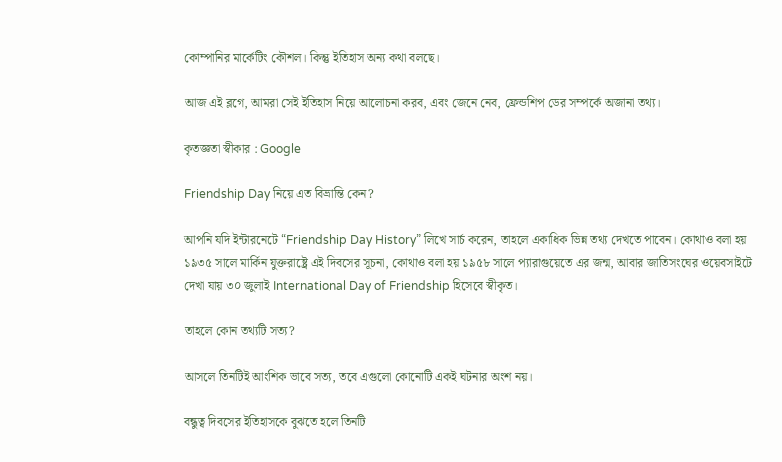কোম্পানির মার্কেটিং কৌশল। কিন্তু ইতিহাস অন্য কথা বলছে।

আজ এই ব্লগে, আমরা সেই ইতিহাস নিয়ে আলোচনা করব, এবং জেনে নেব, ফ্রেন্ডশিপ ডের সম্পর্কে অজানা তথ্য।

কৃতজ্ঞতা স্বীকার : Google

Friendship Day নিয়ে এত বিভ্রান্তি কেন?

আপনি যদি ইন্টারনেটে “Friendship Day History” লিখে সার্চ করেন, তাহলে একাধিক ভিন্ন তথ্য দেখতে পাবেন। কোথাও বলা হয় ১৯৩৫ সালে মার্কিন যুক্তরাষ্ট্রে এই দিবসের সূচনা, কোথাও বলা হয় ১৯৫৮ সালে প্যারাগুয়েতে এর জন্ম, আবার জাতিসংঘের ওয়েবসাইটে দেখা যায় ৩০ জুলাই International Day of Friendship হিসেবে স্বীকৃত।

তাহলে কোন তথ্যটি সত্য?

আসলে তিনটিই আংশিক ভাবে সত্য, তবে এগুলো কোনোটি একই ঘটনার অংশ নয়।

বন্ধুত্ব দিবসের ইতিহাসকে বুঝতে হলে তিনটি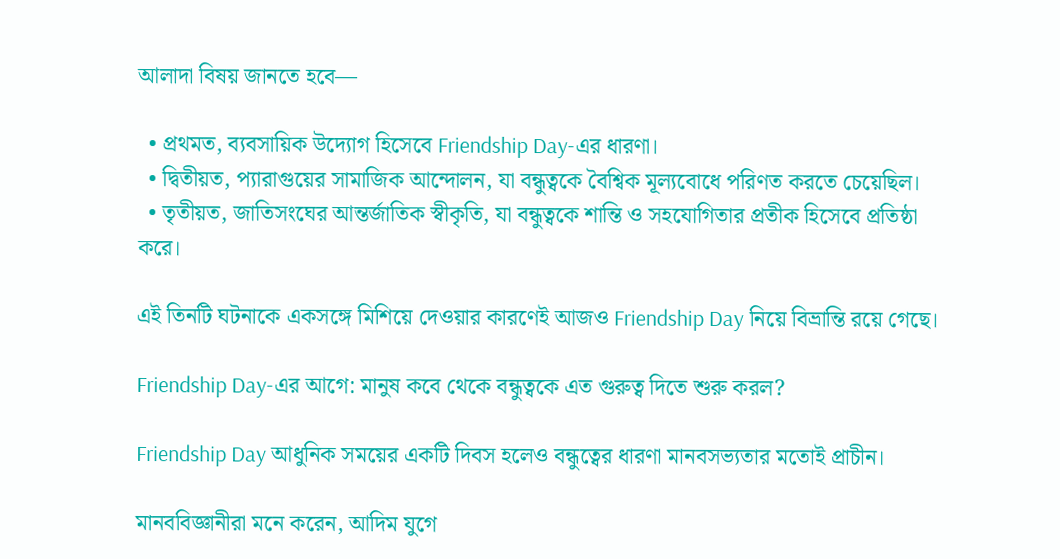আলাদা বিষয় জানতে হবে—

  • প্রথমত, ব্যবসায়িক উদ্যোগ হিসেবে Friendship Day-এর ধারণা।
  • দ্বিতীয়ত, প্যারাগুয়ের সামাজিক আন্দোলন, যা বন্ধুত্বকে বৈশ্বিক মূল্যবোধে পরিণত করতে চেয়েছিল।
  • তৃতীয়ত, জাতিসংঘের আন্তর্জাতিক স্বীকৃতি, যা বন্ধুত্বকে শান্তি ও সহযোগিতার প্রতীক হিসেবে প্রতিষ্ঠা করে।

এই তিনটি ঘটনাকে একসঙ্গে মিশিয়ে দেওয়ার কারণেই আজও Friendship Day নিয়ে বিভ্রান্তি রয়ে গেছে।

Friendship Day-এর আগে: মানুষ কবে থেকে বন্ধুত্বকে এত গুরুত্ব দিতে শুরু করল?

Friendship Day আধুনিক সময়ের একটি দিবস হলেও বন্ধুত্বের ধারণা মানবসভ্যতার মতোই প্রাচীন।

মানববিজ্ঞানীরা মনে করেন, আদিম যুগে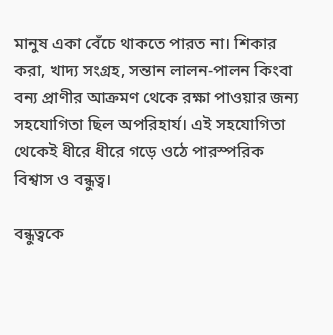মানুষ একা বেঁচে থাকতে পারত না। শিকার করা, খাদ্য সংগ্রহ, সন্তান লালন-পালন কিংবা বন্য প্রাণীর আক্রমণ থেকে রক্ষা পাওয়ার জন্য সহযোগিতা ছিল অপরিহার্য। এই সহযোগিতা থেকেই ধীরে ধীরে গড়ে ওঠে পারস্পরিক বিশ্বাস ও বন্ধুত্ব।

বন্ধুত্বকে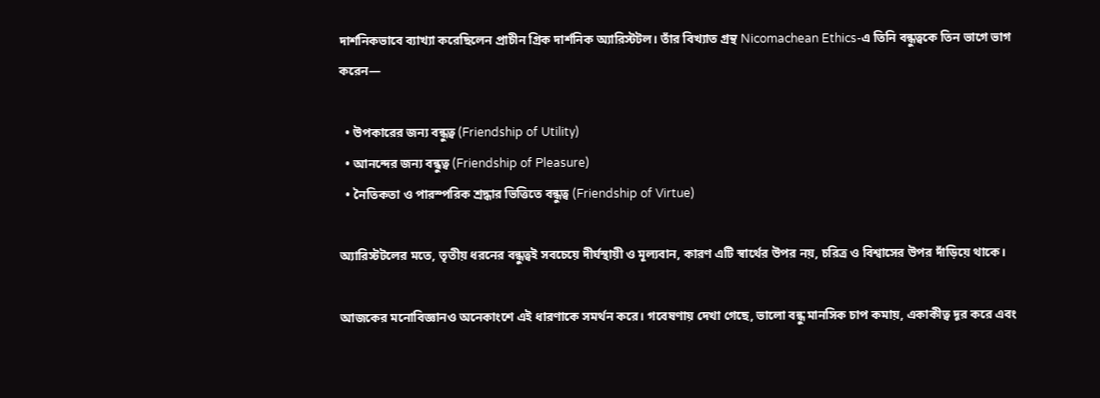দার্শনিকভাবে ব্যাখ্যা করেছিলেন প্রাচীন গ্রিক দার্শনিক অ্যারিস্টটল। তাঁর বিখ্যাত গ্রন্থ Nicomachean Ethics-এ তিনি বন্ধুত্বকে তিন ভাগে ভাগ করেন—

  • উপকারের জন্য বন্ধুত্ব (Friendship of Utility)
  • আনন্দের জন্য বন্ধুত্ব (Friendship of Pleasure)
  • নৈতিকতা ও পারস্পরিক শ্রদ্ধার ভিত্তিতে বন্ধুত্ব (Friendship of Virtue)

অ্যারিস্টটলের মতে, তৃতীয় ধরনের বন্ধুত্বই সবচেয়ে দীর্ঘস্থায়ী ও মূল্যবান, কারণ এটি স্বার্থের উপর নয়, চরিত্র ও বিশ্বাসের উপর দাঁড়িয়ে থাকে।

আজকের মনোবিজ্ঞানও অনেকাংশে এই ধারণাকে সমর্থন করে। গবেষণায় দেখা গেছে, ভালো বন্ধু মানসিক চাপ কমায়, একাকীত্ব দূর করে এবং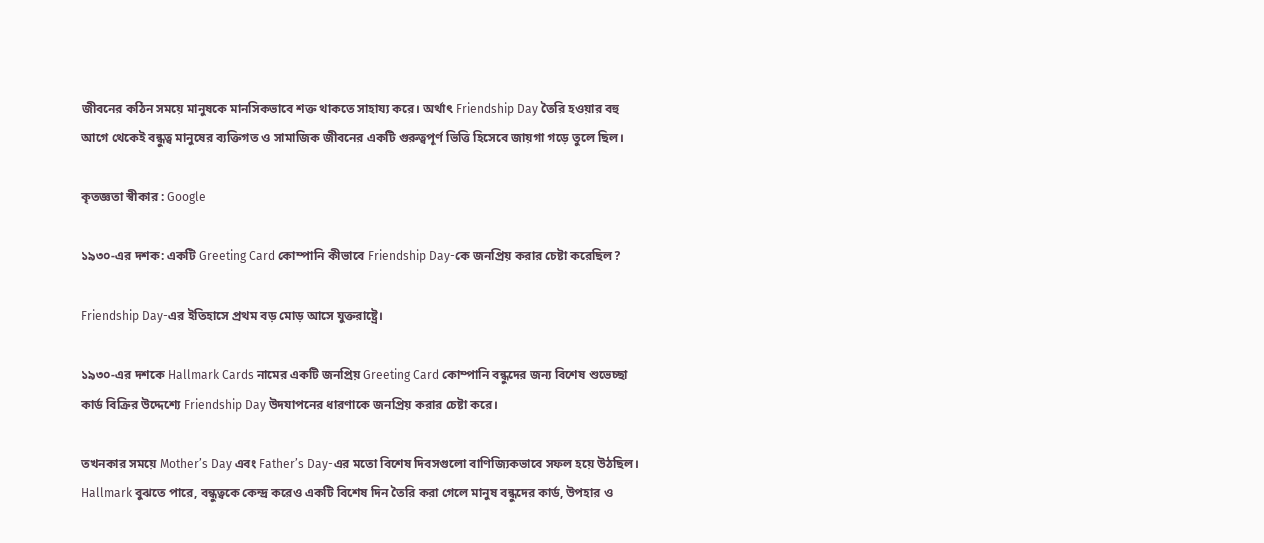জীবনের কঠিন সময়ে মানুষকে মানসিকভাবে শক্ত থাকতে সাহায্য করে। অর্থাৎ Friendship Day তৈরি হওয়ার বহু আগে থেকেই বন্ধুত্ব মানুষের ব্যক্তিগত ও সামাজিক জীবনের একটি গুরুত্বপূর্ণ ভিত্তি হিসেবে জায়গা গড়ে তুলে ছিল।

কৃতজ্ঞতা স্বীকার : Google

১৯৩০-এর দশক: একটি Greeting Card কোম্পানি কীভাবে Friendship Day-কে জনপ্রিয় করার চেষ্টা করেছিল?

Friendship Day-এর ইতিহাসে প্রথম বড় মোড় আসে যুক্তরাষ্ট্রে।

১৯৩০-এর দশকে Hallmark Cards নামের একটি জনপ্রিয় Greeting Card কোম্পানি বন্ধুদের জন্য বিশেষ শুভেচ্ছা কার্ড বিক্রির উদ্দেশ্যে Friendship Day উদযাপনের ধারণাকে জনপ্রিয় করার চেষ্টা করে।

তখনকার সময়ে Mother’s Day এবং Father’s Day-এর মতো বিশেষ দিবসগুলো বাণিজ্যিকভাবে সফল হয়ে উঠছিল। Hallmark বুঝতে পারে, বন্ধুত্বকে কেন্দ্র করেও একটি বিশেষ দিন তৈরি করা গেলে মানুষ বন্ধুদের কার্ড, উপহার ও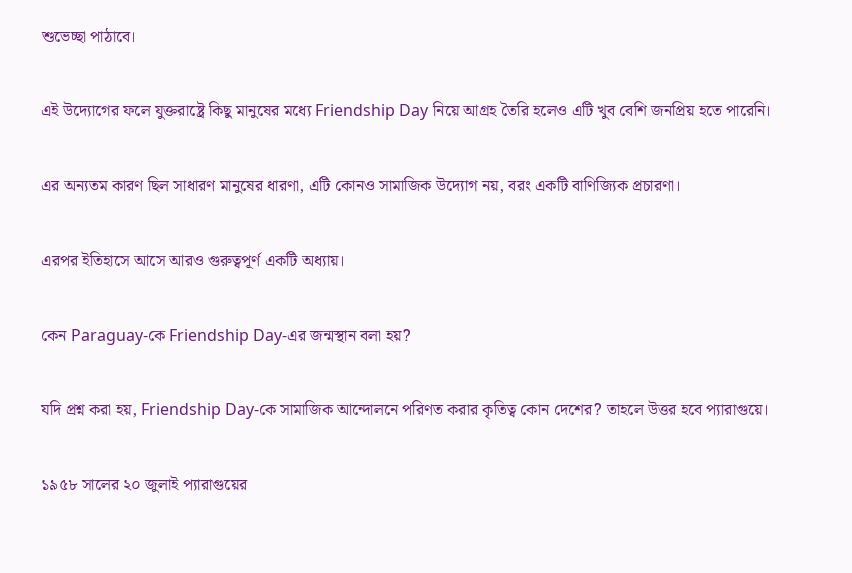শুভেচ্ছা পাঠাবে।

এই উদ্যোগের ফলে যুক্তরাষ্ট্রে কিছু মানুষের মধ্যে Friendship Day নিয়ে আগ্রহ তৈরি হলেও এটি খুব বেশি জনপ্রিয় হতে পারেনি।

এর অন্যতম কারণ ছিল সাধারণ মানুষের ধারণা, এটি কোনও সামাজিক উদ্যোগ নয়, বরং একটি বাণিজ্যিক প্রচারণা।

এরপর ইতিহাসে আসে আরও গুরুত্বপূর্ণ একটি অধ্যায়।

কেন Paraguay-কে Friendship Day-এর জন্মস্থান বলা হয়?

যদি প্রশ্ন করা হয়, Friendship Day-কে সামাজিক আন্দোলনে পরিণত করার কৃতিত্ব কোন দেশের? তাহলে উত্তর হবে প্যারাগুয়ে।

১৯৫৮ সালের ২০ জুলাই প্যারাগুয়ের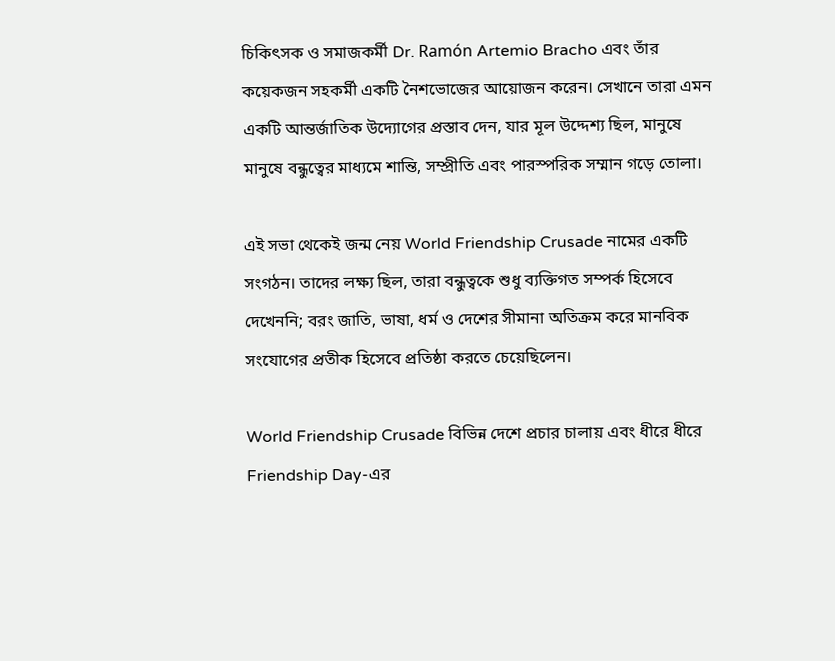চিকিৎসক ও সমাজকর্মী Dr. Ramón Artemio Bracho এবং তাঁর কয়েকজন সহকর্মী একটি নৈশভোজের আয়োজন করেন। সেখানে তারা এমন একটি আন্তর্জাতিক উদ্যোগের প্রস্তাব দেন, যার মূল উদ্দেশ্য ছিল, মানুষে মানুষে বন্ধুত্বের মাধ্যমে শান্তি, সম্প্রীতি এবং পারস্পরিক সম্মান গড়ে তোলা।

এই সভা থেকেই জন্ম নেয় World Friendship Crusade নামের একটি সংগঠন। তাদের লক্ষ্য ছিল, তারা বন্ধুত্বকে শুধু ব্যক্তিগত সম্পর্ক হিসেবে দেখেননি; বরং জাতি, ভাষা, ধর্ম ও দেশের সীমানা অতিক্রম করে মানবিক সংযোগের প্রতীক হিসেবে প্রতিষ্ঠা করতে চেয়েছিলেন।

World Friendship Crusade বিভিন্ন দেশে প্রচার চালায় এবং ধীরে ধীরে Friendship Day-এর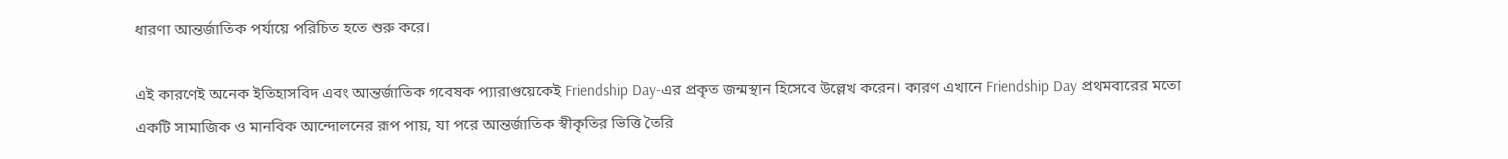ধারণা আন্তর্জাতিক পর্যায়ে পরিচিত হতে শুরু করে।

এই কারণেই অনেক ইতিহাসবিদ এবং আন্তর্জাতিক গবেষক প্যারাগুয়েকেই Friendship Day-এর প্রকৃত জন্মস্থান হিসেবে উল্লেখ করেন। কারণ এখানে Friendship Day প্রথমবারের মতো একটি সামাজিক ও মানবিক আন্দোলনের রূপ পায়, যা পরে আন্তর্জাতিক স্বীকৃতির ভিত্তি তৈরি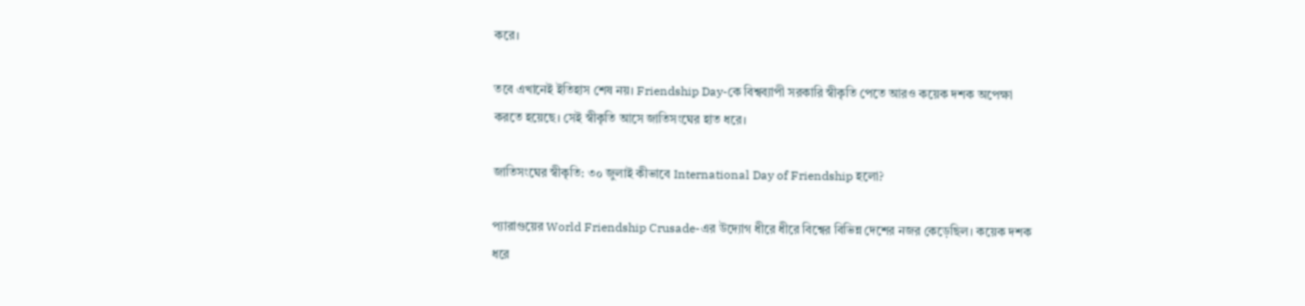করে।

তবে এখানেই ইতিহাস শেষ নয়। Friendship Day-কে বিশ্বব্যাপী সরকারি স্বীকৃতি পেতে আরও কয়েক দশক অপেক্ষা করতে হয়েছে। সেই স্বীকৃতি আসে জাতিসংঘের হাত ধরে।

জাতিসংঘের স্বীকৃতি: ৩০ জুলাই কীভাবে International Day of Friendship হলো?

প্যারাগুয়ের World Friendship Crusade-এর উদ্যোগ ধীরে ধীরে বিশ্বের বিভিন্ন দেশের নজর কেড়েছিল। কয়েক দশক ধরে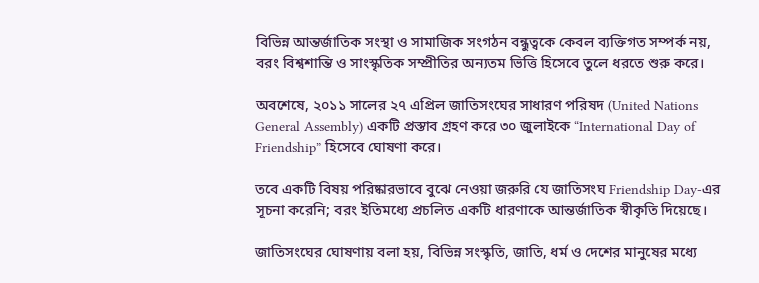বিভিন্ন আন্তর্জাতিক সংস্থা ও সামাজিক সংগঠন বন্ধুত্বকে কেবল ব্যক্তিগত সম্পর্ক নয়, বরং বিশ্বশান্তি ও সাংস্কৃতিক সম্প্রীতির অন্যতম ভিত্তি হিসেবে তুলে ধরতে শুরু করে।

অবশেষে, ২০১১ সালের ২৭ এপ্রিল জাতিসংঘের সাধারণ পরিষদ (United Nations General Assembly) একটি প্রস্তাব গ্রহণ করে ৩০ জুলাইকে “International Day of Friendship” হিসেবে ঘোষণা করে।

তবে একটি বিষয় পরিষ্কারভাবে বুঝে নেওয়া জরুরি যে জাতিসংঘ Friendship Day-এর সূচনা করেনি; বরং ইতিমধ্যে প্রচলিত একটি ধারণাকে আন্তর্জাতিক স্বীকৃতি দিয়েছে।

জাতিসংঘের ঘোষণায় বলা হয়, বিভিন্ন সংস্কৃতি, জাতি, ধর্ম ও দেশের মানুষের মধ্যে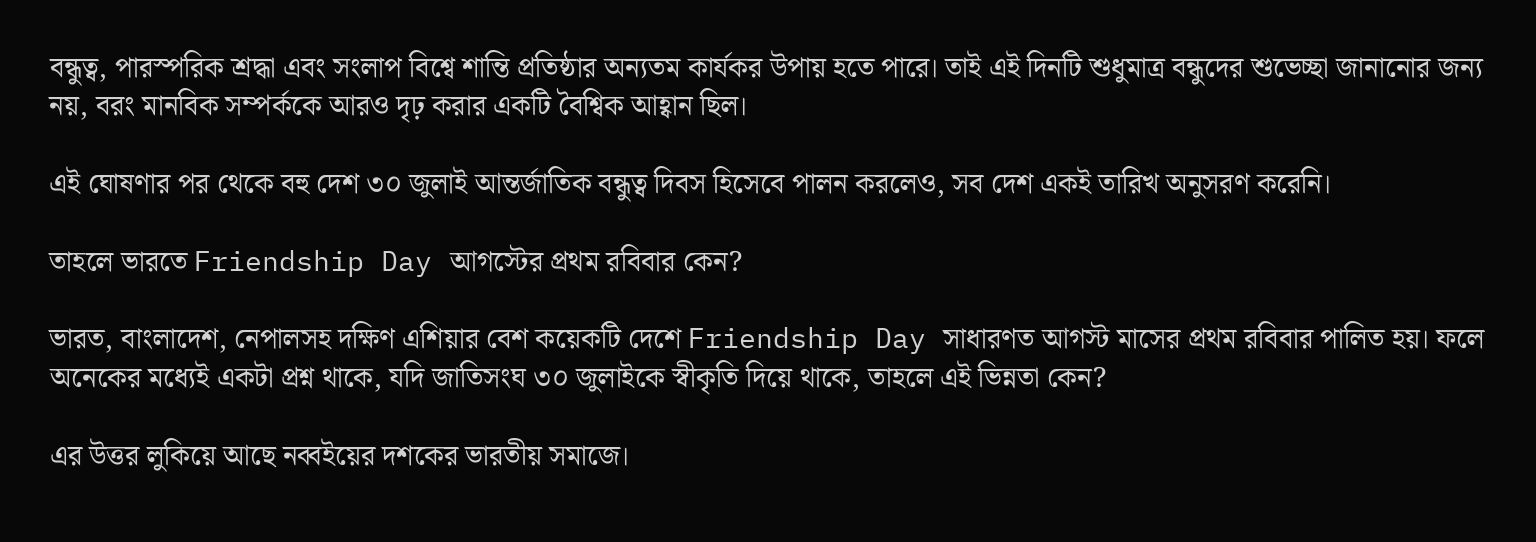বন্ধুত্ব, পারস্পরিক শ্রদ্ধা এবং সংলাপ বিশ্বে শান্তি প্রতিষ্ঠার অন্যতম কার্যকর উপায় হতে পারে। তাই এই দিনটি শুধুমাত্র বন্ধুদের শুভেচ্ছা জানানোর জন্য নয়, বরং মানবিক সম্পর্ককে আরও দৃঢ় করার একটি বৈশ্বিক আহ্বান ছিল।

এই ঘোষণার পর থেকে বহু দেশ ৩০ জুলাই আন্তর্জাতিক বন্ধুত্ব দিবস হিসেবে পালন করলেও, সব দেশ একই তারিখ অনুসরণ করেনি।

তাহলে ভারতে Friendship Day আগস্টের প্রথম রবিবার কেন?

ভারত, বাংলাদেশ, নেপালসহ দক্ষিণ এশিয়ার বেশ কয়েকটি দেশে Friendship Day সাধারণত আগস্ট মাসের প্রথম রবিবার পালিত হয়। ফলে অনেকের মধ্যেই একটা প্রশ্ন থাকে, যদি জাতিসংঘ ৩০ জুলাইকে স্বীকৃতি দিয়ে থাকে, তাহলে এই ভিন্নতা কেন?

এর উত্তর লুকিয়ে আছে নব্বইয়ের দশকের ভারতীয় সমাজে।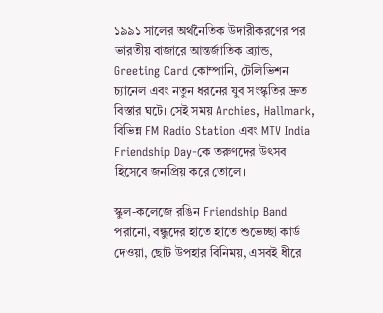১৯৯১ সালের অর্থনৈতিক উদারীকরণের পর ভারতীয় বাজারে আন্তর্জাতিক ব্র্যান্ড, Greeting Card কোম্পানি, টেলিভিশন চ্যানেল এবং নতুন ধরনের যুব সংস্কৃতির দ্রুত বিস্তার ঘটে। সেই সময় Archies, Hallmark, বিভিন্ন FM Radio Station এবং MTV India Friendship Day-কে তরুণদের উৎসব হিসেবে জনপ্রিয় করে তোলে।

স্কুল-কলেজে রঙিন Friendship Band পরানো, বন্ধুদের হাতে হাতে শুভেচ্ছা কার্ড দেওয়া, ছোট উপহার বিনিময়, এসবই ধীরে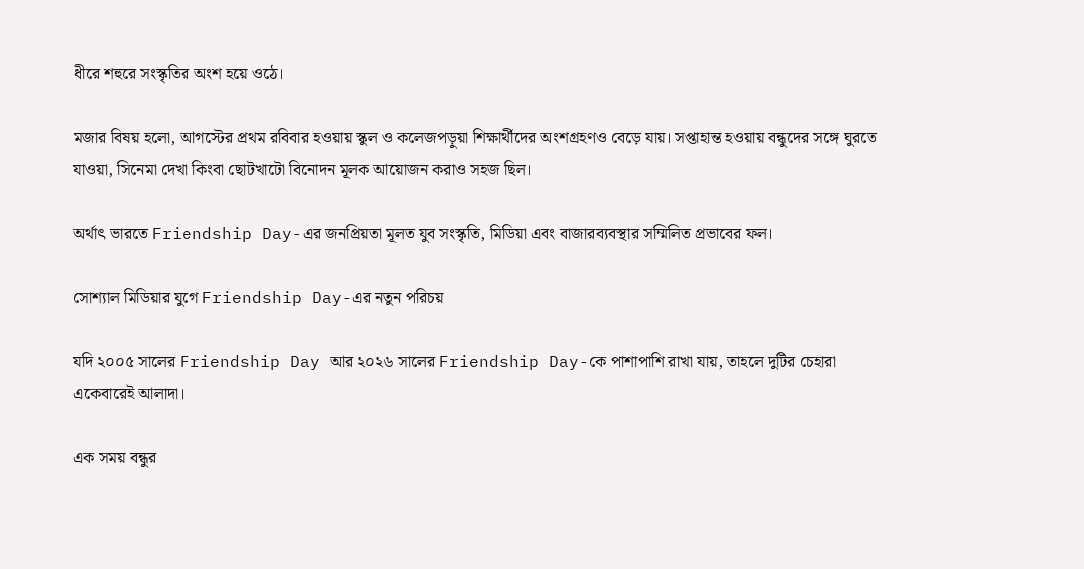ধীরে শহুরে সংস্কৃতির অংশ হয়ে ওঠে।

মজার বিষয় হলো, আগস্টের প্রথম রবিবার হওয়ায় স্কুল ও কলেজপড়ুয়া শিক্ষার্থীদের অংশগ্রহণও বেড়ে যায়। সপ্তাহান্ত হওয়ায় বন্ধুদের সঙ্গে ঘুরতে যাওয়া, সিনেমা দেখা কিংবা ছোটখাটো বিনোদন মূলক আয়োজন করাও সহজ ছিল।

অর্থাৎ ভারতে Friendship Day-এর জনপ্রিয়তা মূলত যুব সংস্কৃতি, মিডিয়া এবং বাজারব্যবস্থার সম্মিলিত প্রভাবের ফল।

সোশ্যাল মিডিয়ার যুগে Friendship Day-এর নতুন পরিচয়

যদি ২০০৫ সালের Friendship Day আর ২০২৬ সালের Friendship Day-কে পাশাপাশি রাখা যায়, তাহলে দুটির চেহারা একেবারেই আলাদা।

এক সময় বন্ধুর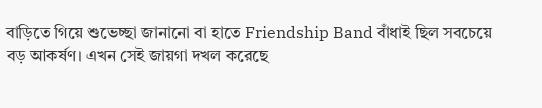বাড়িতে গিয়ে শুভেচ্ছা জানানো বা হাতে Friendship Band বাঁধাই ছিল সবচেয়ে বড় আকর্ষণ। এখন সেই জায়গা দখল করেছে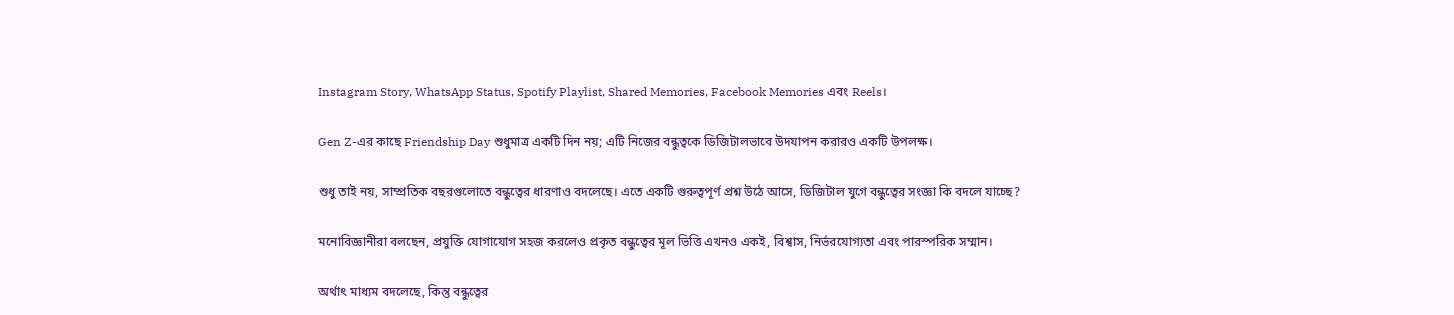Instagram Story, WhatsApp Status, Spotify Playlist, Shared Memories, Facebook Memories এবং Reels।

Gen Z-এর কাছে Friendship Day শুধুমাত্র একটি দিন নয়; এটি নিজের বন্ধুত্বকে ডিজিটালভাবে উদযাপন করারও একটি উপলক্ষ।

শুধু তাই নয়, সাম্প্রতিক বছরগুলোতে বন্ধুত্বের ধারণাও বদলেছে। এতে একটি গুরুত্বপূর্ণ প্রশ্ন উঠে আসে, ডিজিটাল যুগে বন্ধুত্বের সংজ্ঞা কি বদলে যাচ্ছে?

মনোবিজ্ঞানীরা বলছেন, প্রযুক্তি যোগাযোগ সহজ করলেও প্রকৃত বন্ধুত্বের মূল ভিত্তি এখনও একই, বিশ্বাস, নির্ভরযোগ্যতা এবং পারস্পরিক সম্মান।

অর্থাৎ মাধ্যম বদলেছে, কিন্তু বন্ধুত্বের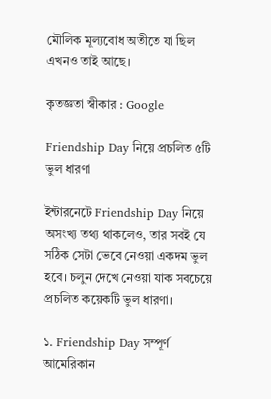মৌলিক মূল্যবোধ অতীতে যা ছিল এখনও তাই আছে।

কৃতজ্ঞতা স্বীকার : Google

Friendship Day নিয়ে প্রচলিত ৫টি ভুল ধারণা

ইন্টারনেটে Friendship Day নিয়ে অসংখ্য তথ্য থাকলেও, তার সবই যে সঠিক সেটা ভেবে নেওয়া একদম ভুল হবে। চলুন দেখে নেওয়া যাক সবচেয়ে প্রচলিত কয়েকটি ভুল ধারণা।

১. Friendship Day সম্পূর্ণ আমেরিকান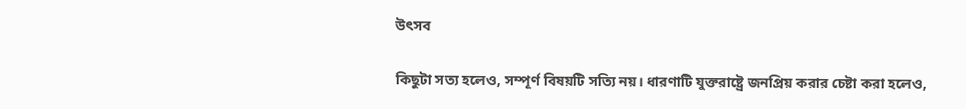উৎসব

কিছুটা সত্য হলেও, সম্পূর্ণ বিষয়টি সত্যি নয়। ধারণাটি যুক্তরাষ্ট্রে জনপ্রিয় করার চেষ্টা করা হলেও,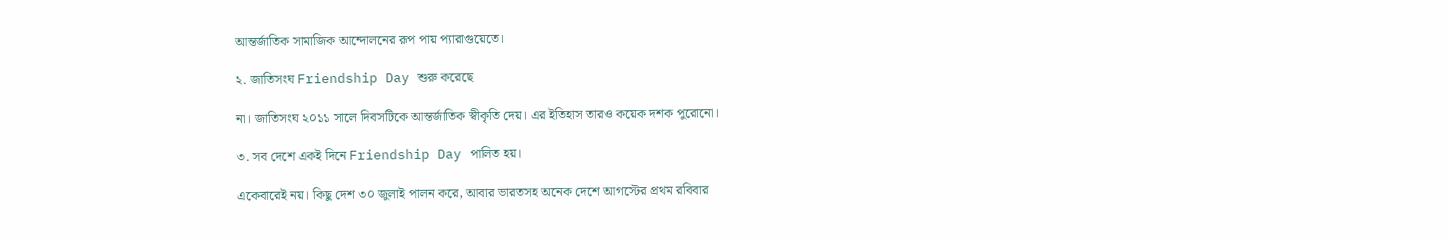আন্তর্জাতিক সামাজিক আন্দোলনের রূপ পায় প্যারাগুয়েতে।

২. জাতিসংঘ Friendship Day শুরু করেছে

না। জাতিসংঘ ২০১১ সালে দিবসটিকে আন্তর্জাতিক স্বীকৃতি দেয়। এর ইতিহাস তারও কয়েক দশক পুরোনো।

৩. সব দেশে একই দিনে Friendship Day পালিত হয়।

একেবারেই নয়। কিছু দেশ ৩০ জুলাই পালন করে, আবার ভারতসহ অনেক দেশে আগস্টের প্রথম রবিবার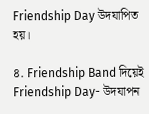Friendship Day উদযাপিত হয়।

৪. Friendship Band দিয়েই Friendship Day- উদযাপন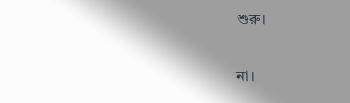শুরু।

না।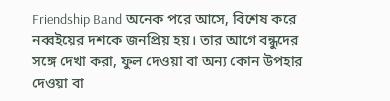Friendship Band অনেক পরে আসে, বিশেষ করে নব্বইয়ের দশকে জনপ্রিয় হয়। তার আগে বন্ধুদের সঙ্গে দেখা করা, ফুল দেওয়া বা অন্য কোন উপহার দেওয়া বা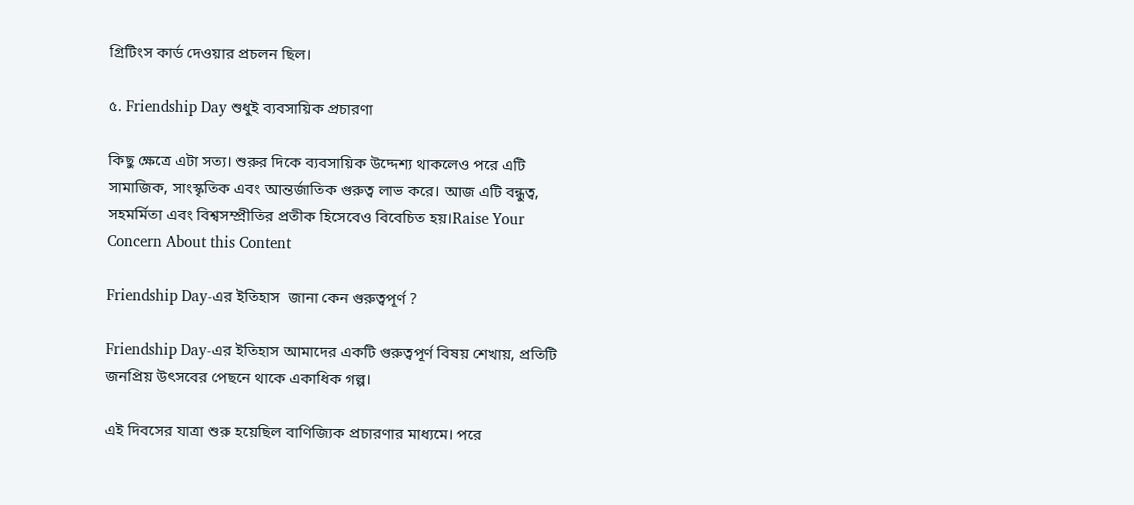গ্রিটিংস কার্ড দেওয়ার প্রচলন ছিল।

৫. Friendship Day শুধুই ব্যবসায়িক প্রচারণা

কিছু ক্ষেত্রে এটা সত্য। শুরুর দিকে ব্যবসায়িক উদ্দেশ্য থাকলেও পরে এটি সামাজিক, সাংস্কৃতিক এবং আন্তর্জাতিক গুরুত্ব লাভ করে। আজ এটি বন্ধুত্ব, সহমর্মিতা এবং বিশ্বসম্প্রীতির প্রতীক হিসেবেও বিবেচিত হয়।Raise Your Concern About this Content

Friendship Day-এর ইতিহাস  জানা কেন গুরুত্বপূর্ণ ?

Friendship Day-এর ইতিহাস আমাদের একটি গুরুত্বপূর্ণ বিষয় শেখায়, প্রতিটি জনপ্রিয় উৎসবের পেছনে থাকে একাধিক গল্প।

এই দিবসের যাত্রা শুরু হয়েছিল বাণিজ্যিক প্রচারণার মাধ্যমে। পরে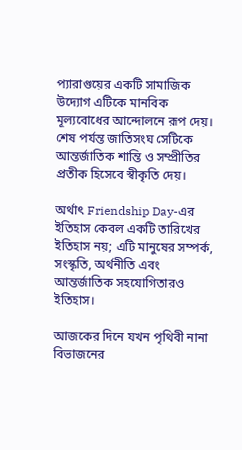প্যারাগুয়ের একটি সামাজিক উদ্যোগ এটিকে মানবিক মূল্যবোধের আন্দোলনে রূপ দেয়। শেষ পর্যন্ত জাতিসংঘ সেটিকে আন্তর্জাতিক শান্তি ও সম্প্রীতির প্রতীক হিসেবে স্বীকৃতি দেয়।

অর্থাৎ Friendship Day-এর ইতিহাস কেবল একটি তারিখের ইতিহাস নয়; এটি মানুষের সম্পর্ক, সংস্কৃতি, অর্থনীতি এবং আন্তর্জাতিক সহযোগিতারও ইতিহাস।

আজকের দিনে যখন পৃথিবী নানা বিভাজনের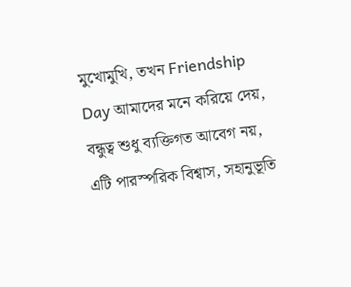মুখোমুখি, তখন Friendship Day আমাদের মনে করিয়ে দেয়, বন্ধুত্ব শুধু ব্যক্তিগত আবেগ নয়, এটি পারস্পরিক বিশ্বাস, সহানুভূতি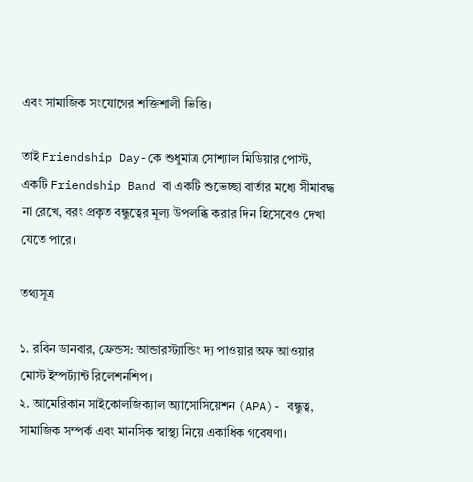এবং সামাজিক সংযোগের শক্তিশালী ভিত্তি।

তাই Friendship Day-কে শুধুমাত্র সোশ্যাল মিডিয়ার পোস্ট, একটি Friendship Band বা একটি শুভেচ্ছা বার্তার মধ্যে সীমাবদ্ধ না রেখে, বরং প্রকৃত বন্ধুত্বের মূল্য উপলব্ধি করার দিন হিসেবেও দেখা যেতে পারে।

তথ্যসূত্র

১. রবিন ডানবার, ফ্রেন্ডস: আন্ডারস্ট্যান্ডিং দ্য পাওয়ার অফ আওয়ার মোস্ট ইম্পর্ট্যান্ট রিলেশনশিপ।
২. আমেরিকান সাইকোলজিক্যাল অ্যাসোসিয়েশন (APA)- বন্ধুত্ব, সামাজিক সম্পর্ক এবং মানসিক স্বাস্থ্য নিয়ে একাধিক গবেষণা।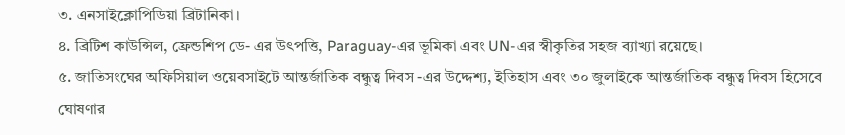৩. এনসাইক্লোপিডিয়া ব্রিটানিকা।
৪. ব্রিটিশ কাউন্সিল, ফ্রেন্ডশিপ ডে- এর উৎপত্তি, Paraguay-এর ভূমিকা এবং UN-এর স্বীকৃতির সহজ ব্যাখ্যা রয়েছে।
৫. জাতিসংঘের অফিসিয়াল ওয়েবসাইটে আন্তর্জাতিক বন্ধুত্ব দিবস -এর উদ্দেশ্য, ইতিহাস এবং ৩০ জুলাইকে আন্তর্জাতিক বন্ধুত্ব দিবস হিসেবে ঘোষণার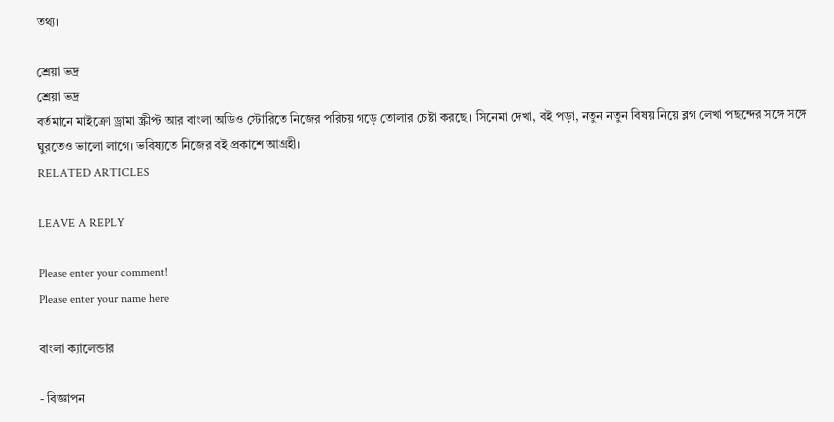তথ্য।

শ্রেয়া ভদ্র
শ্রেয়া ভদ্র
বর্তমানে মাইক্রো ড্রামা স্ক্রীপ্ট আর বাংলা অডিও স্টোরিতে নিজের পরিচয় গড়ে তোলার চেষ্টা করছে। সিনেমা দেখা, বই পড়া, নতুন নতুন বিষয় নিয়ে ব্লগ লেখা পছন্দের সঙ্গে সঙ্গে ঘুরতেও ভালো লাগে। ভবিষ্যতে নিজের বই প্রকাশে আগ্রহী।
RELATED ARTICLES

LEAVE A REPLY

Please enter your comment!
Please enter your name here

বাংলা ক্যালেন্ডার

- বিজ্ঞাপন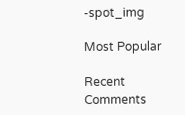-spot_img

Most Popular

Recent Comments